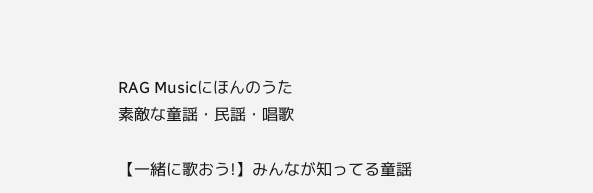RAG Musicにほんのうた
素敵な童謡・民謡・唱歌

【一緒に歌おう!】みんなが知ってる童謡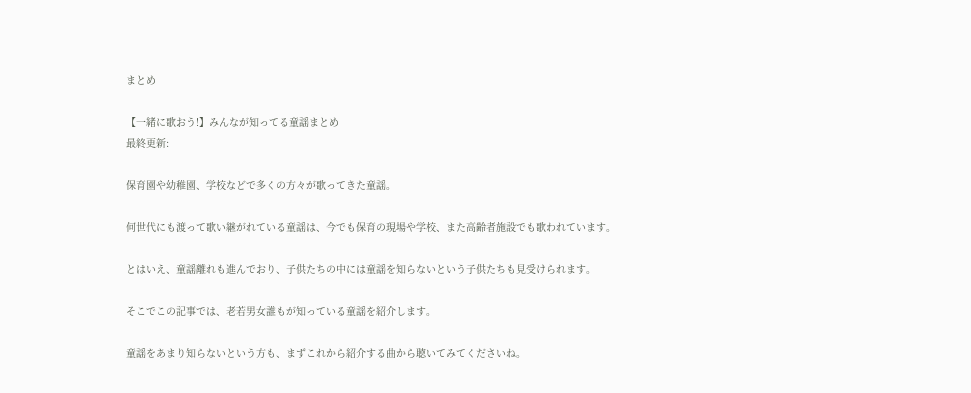まとめ

【一緒に歌おう!】みんなが知ってる童謡まとめ
最終更新:

保育園や幼稚園、学校などで多くの方々が歌ってきた童謡。

何世代にも渡って歌い継がれている童謡は、今でも保育の現場や学校、また高齢者施設でも歌われています。

とはいえ、童謡離れも進んでおり、子供たちの中には童謡を知らないという子供たちも見受けられます。

そこでこの記事では、老若男女誰もが知っている童謡を紹介します。

童謡をあまり知らないという方も、まずこれから紹介する曲から聴いてみてくださいね。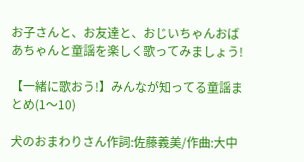お子さんと、お友達と、おじいちゃんおばあちゃんと童謡を楽しく歌ってみましょう!

【一緒に歌おう!】みんなが知ってる童謡まとめ(1〜10)

犬のおまわりさん作詞:佐藤義美/作曲:大中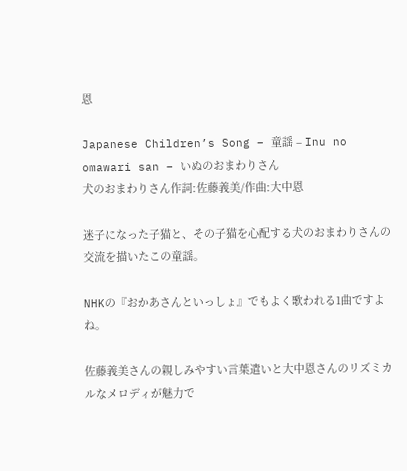恩

Japanese Children’s Song – 童謡 – Inu no omawari san – いぬのおまわりさん
犬のおまわりさん作詞:佐藤義美/作曲:大中恩

迷子になった子猫と、その子猫を心配する犬のおまわりさんの交流を描いたこの童謡。

NHKの『おかあさんといっしょ』でもよく歌われる1曲ですよね。

佐藤義美さんの親しみやすい言葉遣いと大中恩さんのリズミカルなメロディが魅力で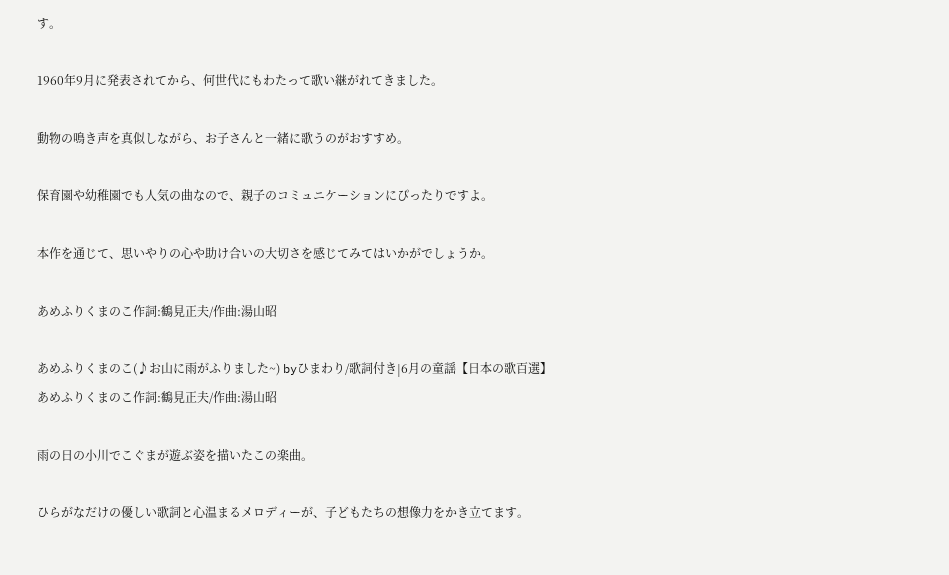す。

1960年9月に発表されてから、何世代にもわたって歌い継がれてきました。

動物の鳴き声を真似しながら、お子さんと一緒に歌うのがおすすめ。

保育園や幼稚園でも人気の曲なので、親子のコミュニケーションにぴったりですよ。

本作を通じて、思いやりの心や助け合いの大切さを感じてみてはいかがでしょうか。

あめふりくまのこ作詞:鶴見正夫/作曲:湯山昭

あめふりくまのこ(♪お山に雨がふりました~) byひまわり/歌詞付き|6月の童謡【日本の歌百選】
あめふりくまのこ作詞:鶴見正夫/作曲:湯山昭

雨の日の小川でこぐまが遊ぶ姿を描いたこの楽曲。

ひらがなだけの優しい歌詞と心温まるメロディーが、子どもたちの想像力をかき立てます。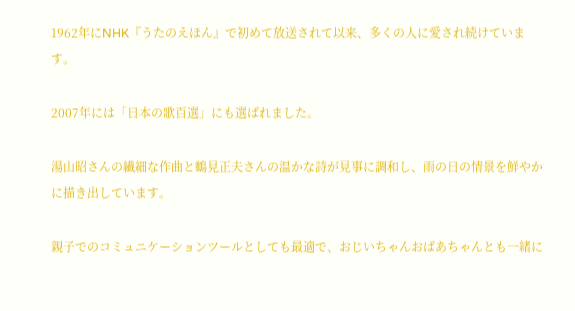1962年にNHK『うたのえほん』で初めて放送されて以来、多くの人に愛され続けています。

2007年には「日本の歌百選」にも選ばれました。

湯山昭さんの繊細な作曲と鶴見正夫さんの温かな詩が見事に調和し、雨の日の情景を鮮やかに描き出しています。

親子でのコミュニケーションツールとしても最適で、おじいちゃんおばあちゃんとも一緒に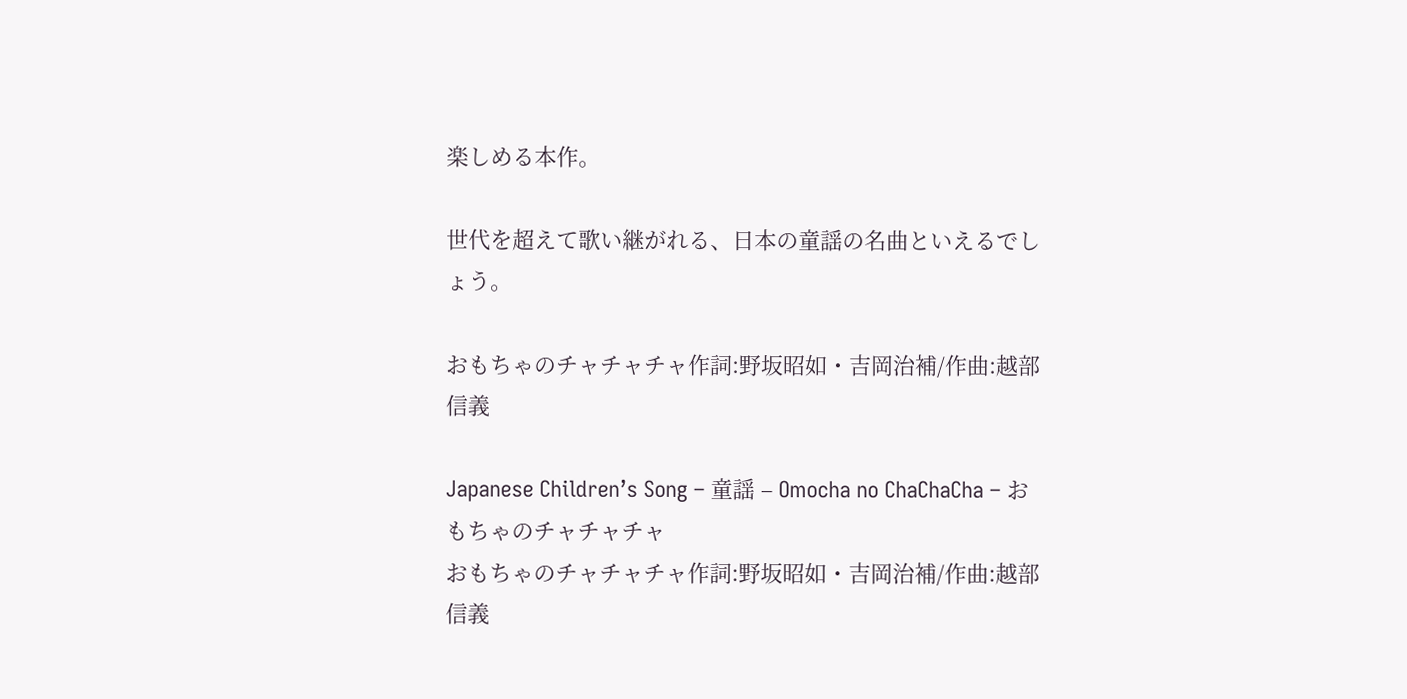楽しめる本作。

世代を超えて歌い継がれる、日本の童謡の名曲といえるでしょう。

おもちゃのチャチャチャ作詞:野坂昭如・吉岡治補/作曲:越部信義

Japanese Children’s Song – 童謡 – Omocha no ChaChaCha – おもちゃのチャチャチャ
おもちゃのチャチャチャ作詞:野坂昭如・吉岡治補/作曲:越部信義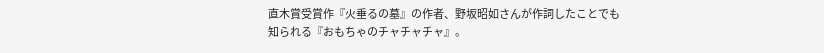直木賞受賞作『火垂るの墓』の作者、野坂昭如さんが作詞したことでも知られる『おもちゃのチャチャチャ』。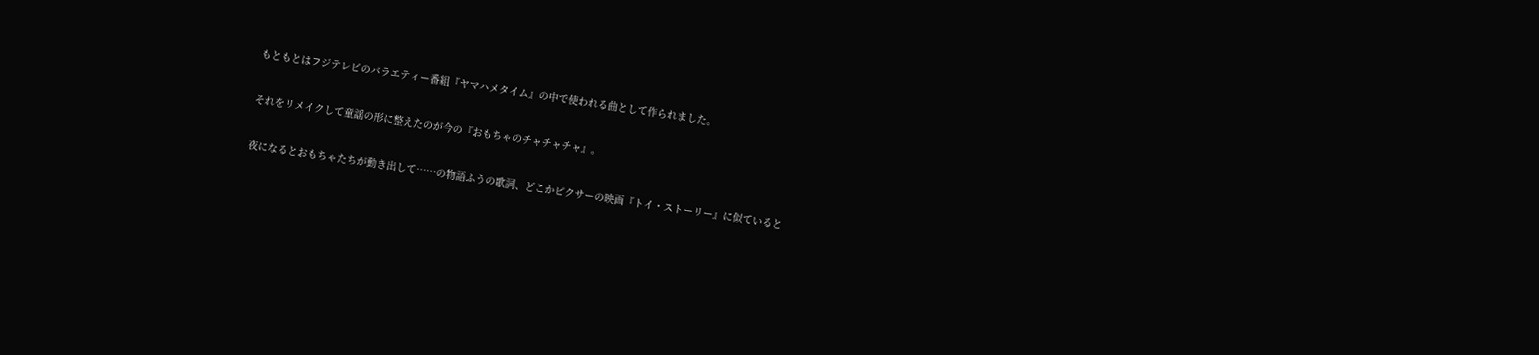もともとはフジテレビのバラエティー番組『ヤマハメタイム』の中で使われる曲として作られました。

それをリメイクして童謡の形に整えたのが今の『おもちゃのチャチャチャ』。

夜になるとおもちゃたちが動き出して……の物語ふうの歌詞、どこかピクサーの映画『トイ・ストーリー』に似ていると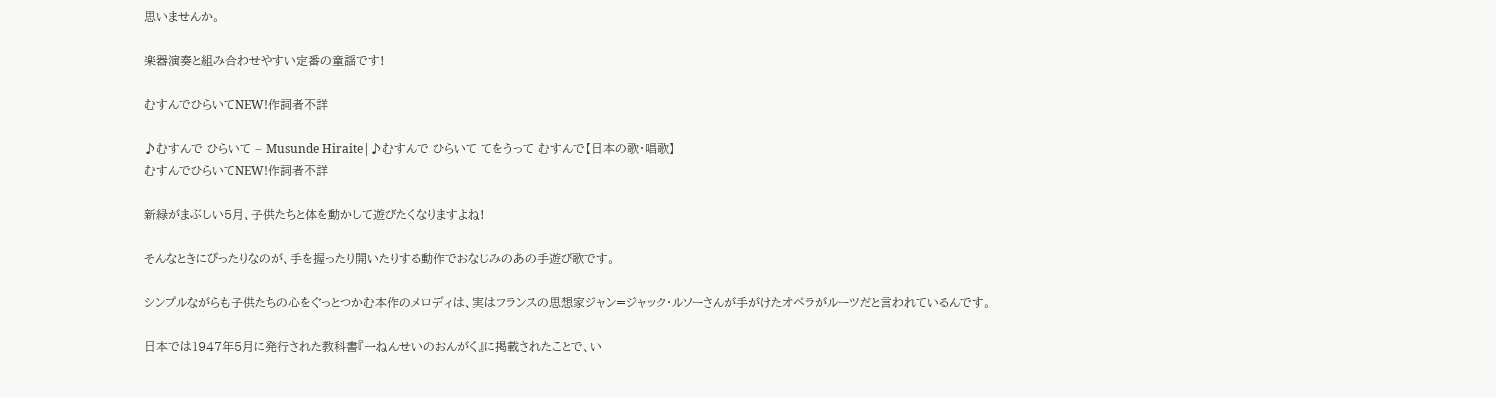思いませんか。

楽器演奏と組み合わせやすい定番の童謡です!

むすんでひらいてNEW!作詞者不詳

♪むすんで ひらいて – Musunde Hiraite|♪むすんで ひらいて てをうって むすんで【日本の歌・唱歌】
むすんでひらいてNEW!作詞者不詳

新緑がまぶしい5月、子供たちと体を動かして遊びたくなりますよね!

そんなときにぴったりなのが、手を握ったり開いたりする動作でおなじみのあの手遊び歌です。

シンプルながらも子供たちの心をぐっとつかむ本作のメロディは、実はフランスの思想家ジャン=ジャック・ルソーさんが手がけたオペラがルーツだと言われているんです。

日本では1947年5月に発行された教科書『一ねんせいのおんがく』に掲載されたことで、い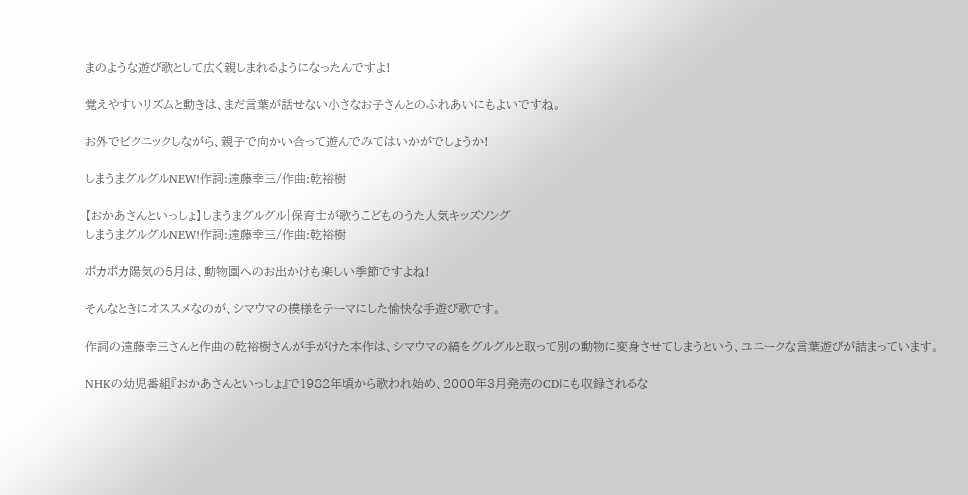まのような遊び歌として広く親しまれるようになったんですよ!

覚えやすいリズムと動きは、まだ言葉が話せない小さなお子さんとのふれあいにもよいですね。

お外でピクニックしながら、親子で向かい合って遊んでみてはいかがでしょうか!

しまうまグルグルNEW!作詞:遠藤幸三/作曲:乾裕樹

【おかあさんといっしょ】しまうまグルグル|保育士が歌うこどものうた人気キッズソング
しまうまグルグルNEW!作詞:遠藤幸三/作曲:乾裕樹

ポカポカ陽気の5月は、動物園へのお出かけも楽しい季節ですよね!

そんなときにオススメなのが、シマウマの模様をテーマにした愉快な手遊び歌です。

作詞の遠藤幸三さんと作曲の乾裕樹さんが手がけた本作は、シマウマの縞をグルグルと取って別の動物に変身させてしまうという、ユニークな言葉遊びが詰まっています。

NHKの幼児番組『おかあさんといっしょ』で1982年頃から歌われ始め、2000年3月発売のCDにも収録されるな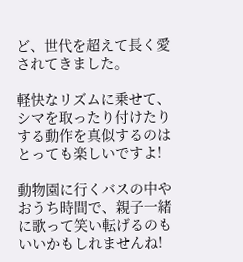ど、世代を超えて長く愛されてきました。

軽快なリズムに乗せて、シマを取ったり付けたりする動作を真似するのはとっても楽しいですよ!

動物園に行くバスの中やおうち時間で、親子一緒に歌って笑い転げるのもいいかもしれませんね!